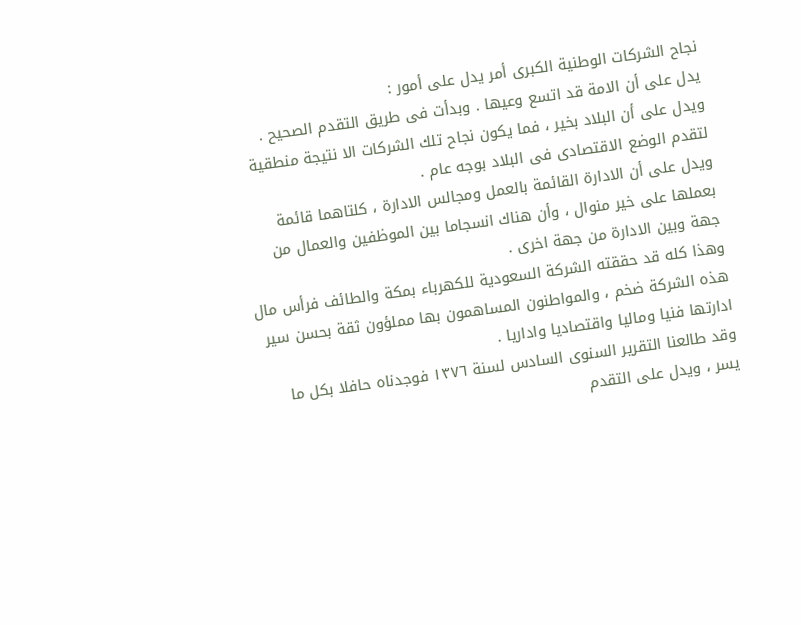نجاح الشركات الوطنية الكبرى أمر يدل على أمور :
يدل على أن الامة قد اتسع وعيها . وبدأت فى طريق التقدم الصحيح .
ويدل على أن البلاد بخير ، فما يكون نجاح تلك الشركات الا نتيجة منطقية لتقدم الوضع الاقتصادى فى البلاد بوجه عام .
ويدل على أن الادارة القائمة بالعمل ومجالس الادارة ، كلتاهما قائمة بعملها على خير منوال ، وأن هناك انسجاما بين الموظفين والعمال من جهة وبين الادارة من جهة اخرى .
وهذا كله قد حققته الشركة السعودية للكهرباء بمكة والطائف فرأس مال هذه الشركة ضخم ، والمواطنون المساهمون بها مملؤون ثقة بحسن سير ادارتها فنيا وماليا واقتصاديا واداريا .
وقد طالعنا التقرير السنوى السادس لسنة ١٣٧٦ فوجدناه حافلا بكل ما يسر ، ويدل على التقدم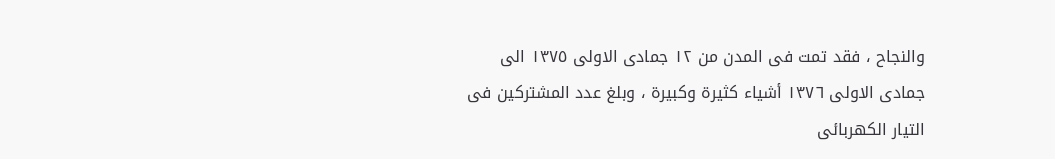والنجاح ، فقد تمت فى المدن من ١٢ جمادى الاولى ١٣٧٥ الى جمادى الاولى ١٣٧٦ أشياء كثيرة وكبيرة ، وبلغ عدد المشتركين فى التيار الكهربائى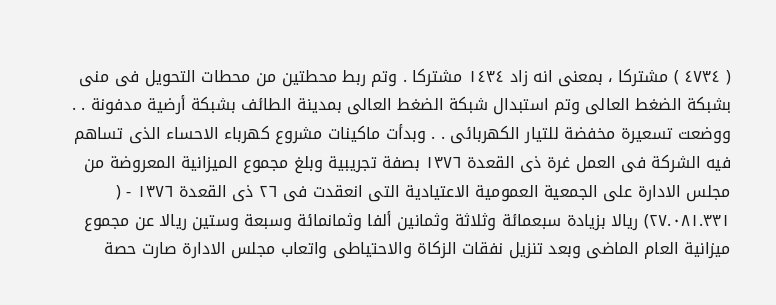( ٤٧٣٤ ) مشتركا ، بمعنى انه زاد ١٤٣٤ مشتركا . وتم ربط محطتين من محطات التحويل فى منى بشبكة الضغط العالى وتم استبدال شبكة الضغط العالى بمدينة الطائف بشبكة أرضية مدفونة . . ووضعت تسعيرة مخفضة للتيار الكهربائى . . وبدأت ماكينات مشروع كهرباء الاحساء الذى تساهم فيه الشركة فى العمل غرة ذى القعدة ١٣٧٦ بصفة تجريبية وبلغ مجموع الميزانية المعروضة من مجلس الادارة على الجمعية العمومية الاعتيادية التى انعقدت فى ٢٦ ذى القعدة ١٣٧٦ - ( ٢٧.٠٨١.٣٣١) ريالا بزيادة سبعمائة وثلاثة وثمانين ألفا وثمانمائة وسبعة وستين ريالا عن مجموع ميزانية العام الماضى وبعد تنزيل نفقات الزكاة والاحتياطى واتعاب مجلس الادارة صارت حصة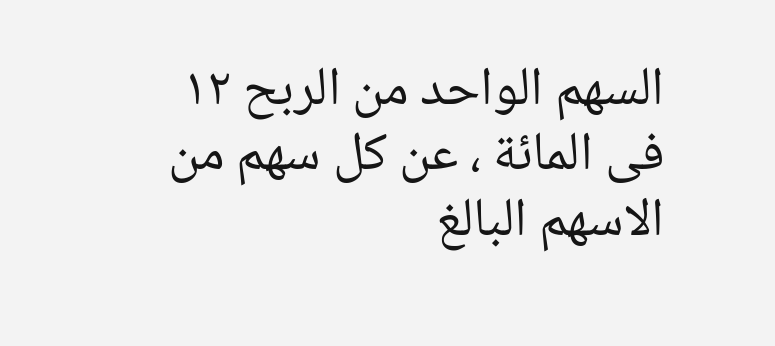السهم الواحد من الربح ١٢ فى المائة ، عن كل سهم من الاسهم البالغ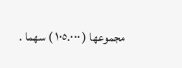مجموعها ( ١٠٥.٠٠٠ ) سهما .